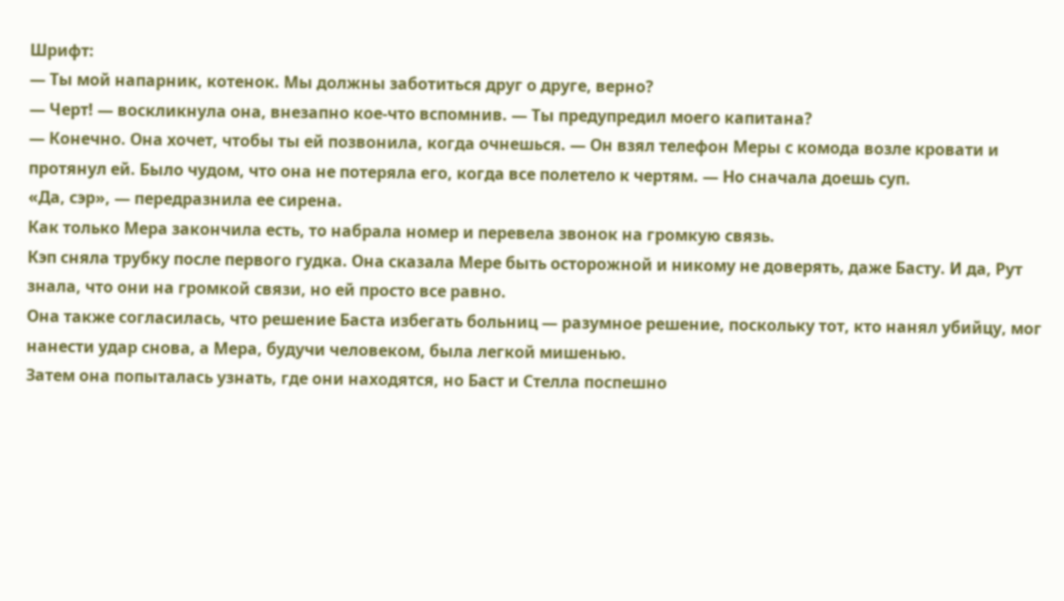Шрифт:
— Ты мой напарник, котенок. Мы должны заботиться друг о друге, верно?
— Черт! — воскликнула она, внезапно кое-что вспомнив. — Ты предупредил моего капитана?
— Конечно. Она хочет, чтобы ты ей позвонила, когда очнешься. — Он взял телефон Меры с комода возле кровати и протянул ей. Было чудом, что она не потеряла его, когда все полетело к чертям. — Но сначала доешь суп.
«Да, сэр», — передразнила ее сирена.
Как только Мера закончила есть, то набрала номер и перевела звонок на громкую связь.
Кэп сняла трубку после первого гудка. Она сказала Мере быть осторожной и никому не доверять, даже Басту. И да, Рут знала, что они на громкой связи, но ей просто все равно.
Она также согласилась, что решение Баста избегать больниц — разумное решение, поскольку тот, кто нанял убийцу, мог нанести удар снова, а Мера, будучи человеком, была легкой мишенью.
Затем она попыталась узнать, где они находятся, но Баст и Стелла поспешно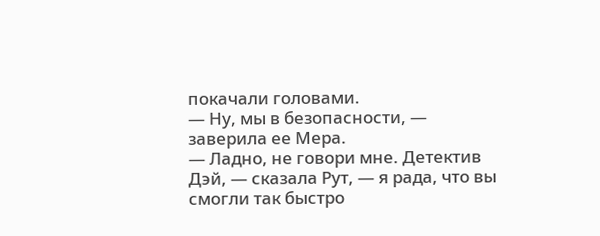покачали головами.
— Ну, мы в безопасности, — заверила ее Мера.
— Ладно, не говори мне. Детектив Дэй, — сказала Рут, — я рада, что вы смогли так быстро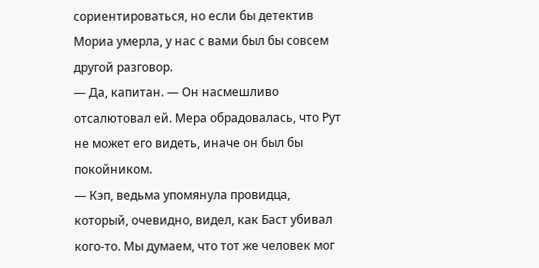сориентироваться, но если бы детектив Мориа умерла, у нас с вами был бы совсем другой разговор.
— Да, капитан. — Он насмешливо отсалютовал ей. Мера обрадовалась, что Рут не может его видеть, иначе он был бы покойником.
— Кэп, ведьма упомянула провидца, который, очевидно, видел, как Баст убивал кого-то. Мы думаем, что тот же человек мог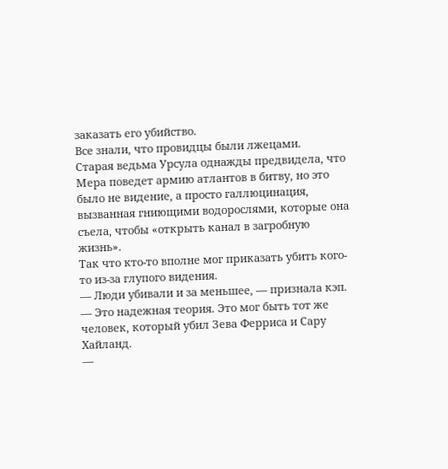заказать его убийство.
Все знали, что провидцы были лжецами.
Старая ведьма Урсула однажды предвидела, что Мера поведет армию атлантов в битву, но это было не видение, а просто галлюцинация, вызванная гниющими водорослями, которые она съела, чтобы «открыть канал в загробную жизнь».
Так что кто-то вполне мог приказать убить кого-то из-за глупого видения.
— Люди убивали и за меньшее, — признала кэп. — Это надежная теория. Это мог быть тот же человек, который убил Зева Ферриса и Сару Хайланд.
—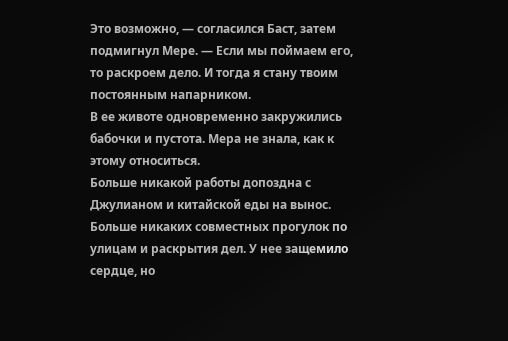Это возможно, — согласился Баст, затем подмигнул Мере. — Если мы поймаем его, то раскроем дело. И тогда я стану твоим постоянным напарником.
В ее животе одновременно закружились бабочки и пустота. Мера не знала, как к этому относиться.
Больше никакой работы допоздна с Джулианом и китайской еды на вынос. Больше никаких совместных прогулок по улицам и раскрытия дел. У нее защемило сердце, но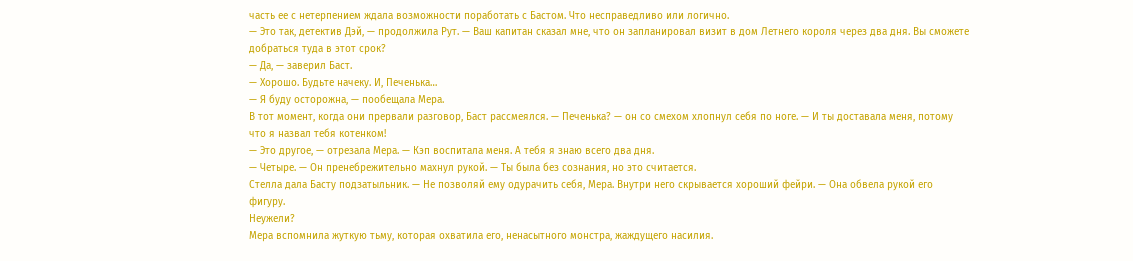часть ее с нетерпением ждала возможности поработать с Бастом. Что несправедливо или логично.
— Это так, детектив Дэй, — продолжила Рут. — Ваш капитан сказал мне, что он запланировал визит в дом Летнего короля через два дня. Вы сможете добраться туда в этот срок?
— Да, — заверил Баст.
— Хорошо. Будьте начеку. И, Печенька…
— Я буду осторожна, — пообещала Мера.
В тот момент, когда они прервали разговор, Баст рассмеялся. — Печенька? — он со смехом хлопнул себя по ноге. — И ты доставала меня, потому что я назвал тебя котенком!
— Это другое, — отрезала Мера. — Кэп воспитала меня. А тебя я знаю всего два дня.
— Четыре. — Он пренебрежительно махнул рукой. — Ты была без сознания, но это считается.
Стелла дала Басту подзатыльник. — Не позволяй ему одурачить себя, Мера. Внутри него скрывается хороший фейри. — Она обвела рукой его фигуру.
Неужели?
Мера вспомнила жуткую тьму, которая охватила его, ненасытного монстра, жаждущего насилия.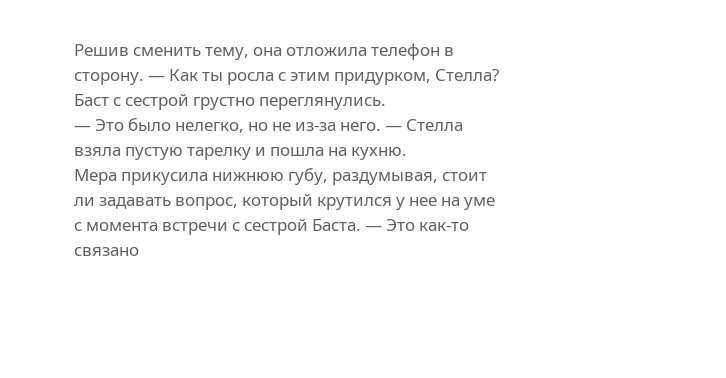Решив сменить тему, она отложила телефон в сторону. — Как ты росла с этим придурком, Стелла?
Баст с сестрой грустно переглянулись.
— Это было нелегко, но не из-за него. — Стелла взяла пустую тарелку и пошла на кухню.
Мера прикусила нижнюю губу, раздумывая, стоит ли задавать вопрос, который крутился у нее на уме с момента встречи с сестрой Баста. — Это как-то связано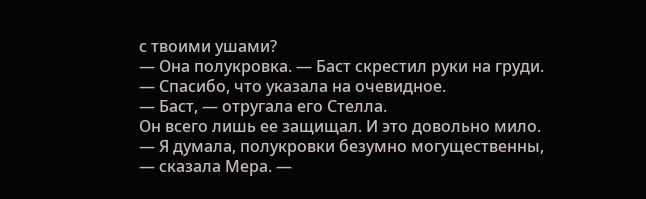с твоими ушами?
— Она полукровка. — Баст скрестил руки на груди. — Спасибо, что указала на очевидное.
— Баст, — отругала его Стелла.
Он всего лишь ее защищал. И это довольно мило.
— Я думала, полукровки безумно могущественны, — сказала Мера. —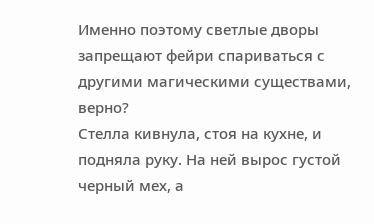Именно поэтому светлые дворы запрещают фейри спариваться с другими магическими существами, верно?
Стелла кивнула, стоя на кухне, и подняла руку. На ней вырос густой черный мех, а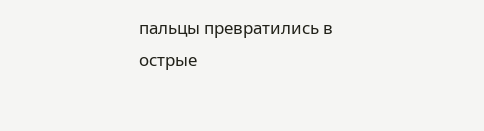пальцы превратились в острые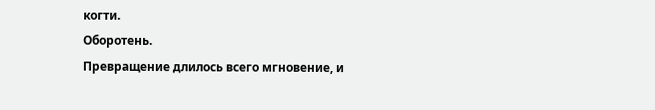когти.
Оборотень.
Превращение длилось всего мгновение, и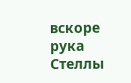вскоре рука Стеллы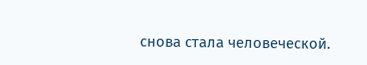снова стала человеческой.